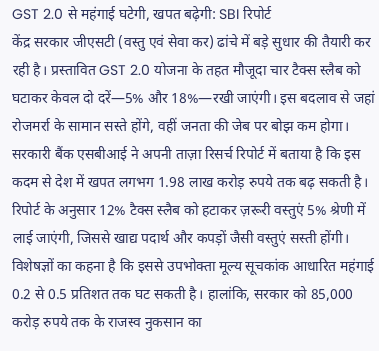GST 2.0 से महंगाई घटेगी, खपत बढ़ेगी: SBI रिपोर्ट
केंद्र सरकार जीएसटी (वस्तु एवं सेवा कर) ढांचे में बड़े सुधार की तैयारी कर रही है। प्रस्तावित GST 2.0 योजना के तहत मौजूदा चार टैक्स स्लैब को घटाकर केवल दो दरें—5% और 18%—रखी जाएंगी। इस बदलाव से जहां रोजमर्रा के सामान सस्ते होंगे, वहीं जनता की जेब पर बोझ कम होगा। सरकारी बैंक एसबीआई ने अपनी ताज़ा रिसर्च रिपोर्ट में बताया है कि इस कदम से देश में खपत लगभग 1.98 लाख करोड़ रुपये तक बढ़ सकती है।
रिपोर्ट के अनुसार 12% टैक्स स्लैब को हटाकर ज़रूरी वस्तुएं 5% श्रेणी में लाई जाएंगी, जिससे खाद्य पदार्थ और कपड़ों जैसी वस्तुएं सस्ती होंगी। विशेषज्ञों का कहना है कि इससे उपभोक्ता मूल्य सूचकांक आधारित महंगाई 0.2 से 0.5 प्रतिशत तक घट सकती है। हालांकि, सरकार को 85,000 करोड़ रुपये तक के राजस्व नुकसान का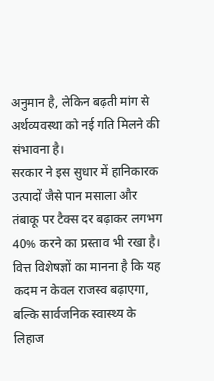अनुमान है, लेकिन बढ़ती मांग से अर्थव्यवस्था को नई गति मिलने की संभावना है।
सरकार ने इस सुधार में हानिकारक उत्पादों जैसे पान मसाला और तंबाकू पर टैक्स दर बढ़ाकर लगभग 40% करने का प्रस्ताव भी रखा है। वित्त विशेषज्ञों का मानना है कि यह कदम न केवल राजस्व बढ़ाएगा, बल्कि सार्वजनिक स्वास्थ्य के लिहाज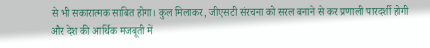से भी सकारात्मक साबित होगा। कुल मिलाकर, जीएसटी संरचना को सरल बनाने से कर प्रणाली पारदर्शी होगी और देश की आर्थिक मजबूती में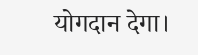योगदान देगा।